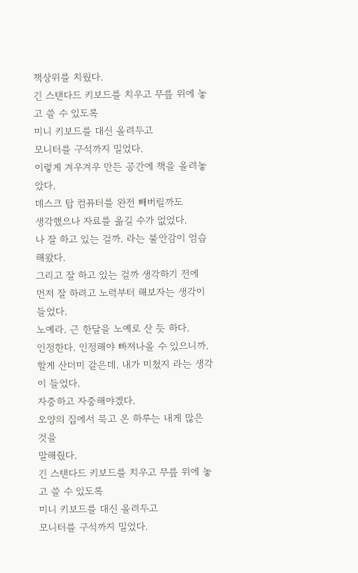책상위를 치웠다.
긴 스탠다드 키보드를 치우고 무릎 위에 놓고 쓸 수 있도록
미니 키보드를 대신 올려두고
모니터를 구석까지 밀었다.
이렇게 겨우겨우 만든 공간에 책을 올려놓았다.
데스크 탑 컴퓨터를 완전 빼버릴까도
생각했으나 자료를 옮길 수가 없었다.
나 잘 하고 있는 걸까. 라는 불안감이 엄습해왔다.
그리고 잘 하고 있는 걸까 생각하기 전에
먼저 잘 하려고 노력부터 해보자는 생각이 들었다.
노예라. 근 한달을 노예로 산 듯 하다.
인정한다. 인정해야 빠져나올 수 있으니까.
할게 산더미 같은데. 내가 미쳤지 라는 생각이 들었다.
자중하고 자중해야겠다.
오양의 집에서 묵고 온 하루는 내게 많은 것을
말해줬다.
긴 스탠다드 키보드를 치우고 무릎 위에 놓고 쓸 수 있도록
미니 키보드를 대신 올려두고
모니터를 구석까지 밀었다.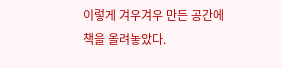이렇게 겨우겨우 만든 공간에 책을 올려놓았다.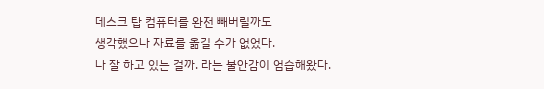데스크 탑 컴퓨터를 완전 빼버릴까도
생각했으나 자료를 옮길 수가 없었다.
나 잘 하고 있는 걸까. 라는 불안감이 엄습해왔다.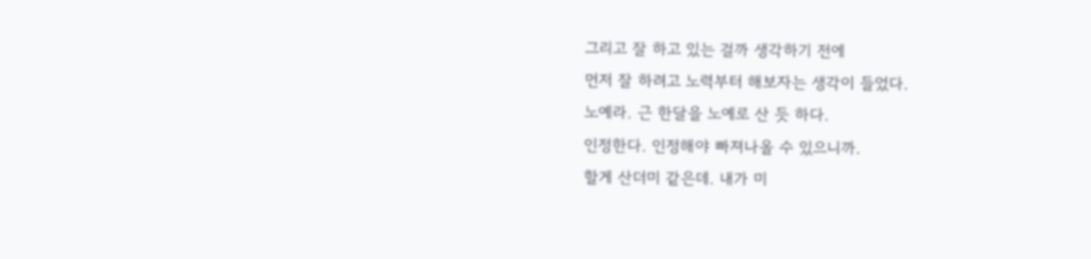그리고 잘 하고 있는 걸까 생각하기 전에
먼저 잘 하려고 노력부터 해보자는 생각이 들었다.
노예라. 근 한달을 노예로 산 듯 하다.
인정한다. 인정해야 빠져나올 수 있으니까.
할게 산더미 같은데. 내가 미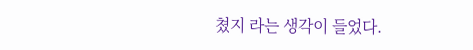쳤지 라는 생각이 들었다.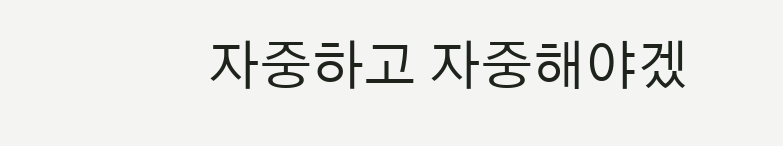자중하고 자중해야겠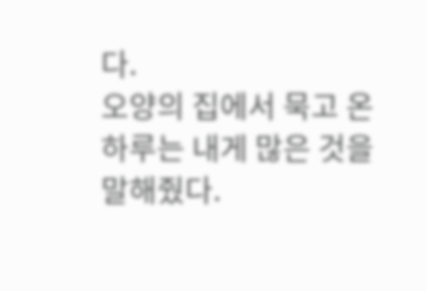다.
오양의 집에서 묵고 온 하루는 내게 많은 것을
말해줬다.